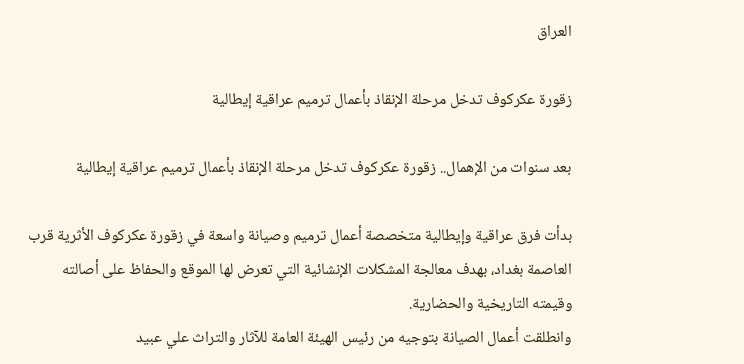العراق

زقورة عكركوف تدخل مرحلة الإنقاذ بأعمال ترميم عراقية إيطالية

بعد سنوات من الإهمال.. زقورة عكركوف تدخل مرحلة الإنقاذ بأعمال ترميم عراقية إيطالية

بدأت فرق عراقية وإيطالية متخصصة أعمال ترميم وصيانة واسعة في زقورة عكركوف الأثرية قرب العاصمة بغداد، بهدف معالجة المشكلات الإنشائية التي تعرض لها الموقع والحفاظ على أصالته وقيمته التاريخية والحضارية.
وانطلقت أعمال الصيانة بتوجيه من رئيس الهيئة العامة للآثار والتراث علي عبيد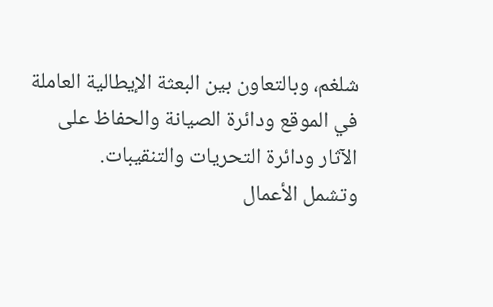شلغم، وبالتعاون بين البعثة الإيطالية العاملة في الموقع ودائرة الصيانة والحفاظ على الآثار ودائرة التحريات والتنقيبات.
وتشمل الأعمال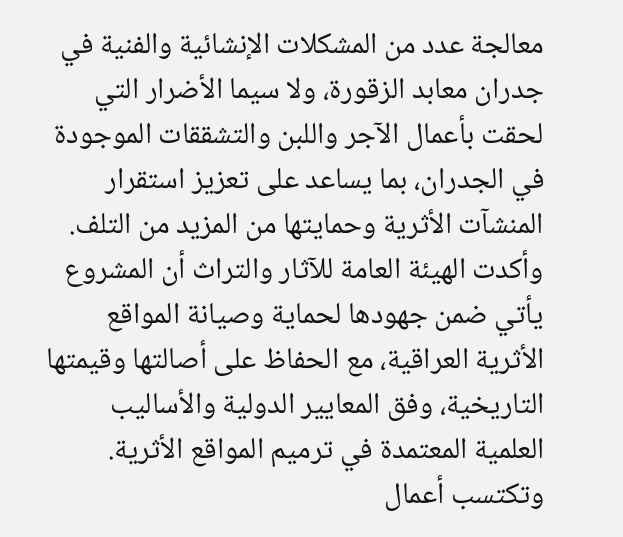معالجة عدد من المشكلات الإنشائية والفنية في جدران معابد الزقورة، ولا سيما الأضرار التي لحقت بأعمال الآجر واللبن والتشققات الموجودة في الجدران، بما يساعد على تعزيز استقرار المنشآت الأثرية وحمايتها من المزيد من التلف.
وأكدت الهيئة العامة للآثار والتراث أن المشروع يأتي ضمن جهودها لحماية وصيانة المواقع الأثرية العراقية، مع الحفاظ على أصالتها وقيمتها التاريخية، وفق المعايير الدولية والأساليب العلمية المعتمدة في ترميم المواقع الأثرية.
وتكتسب أعمال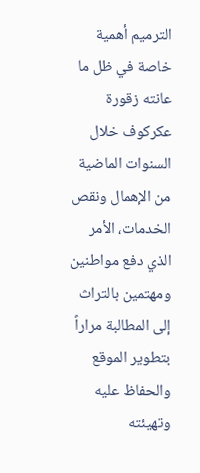الترميم أهمية خاصة في ظل ما عانته زقورة عكركوف خلال السنوات الماضية من الإهمال ونقص الخدمات، الأمر الذي دفع مواطنين ومهتمين بالتراث إلى المطالبة مراراً بتطوير الموقع والحفاظ عليه وتهيئته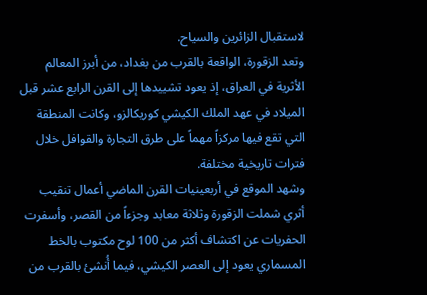لاستقبال الزائرين والسياح.
وتعد الزقورة، الواقعة بالقرب من بغداد، من أبرز المعالم الأثرية في العراق، إذ يعود تشييدها إلى القرن الرابع عشر قبل الميلاد في عهد الملك الكيشي كوريكالزو، وكانت المنطقة التي تقع فيها مركزاً مهماً على طرق التجارة والقوافل خلال فترات تاريخية مختلفة.
وشهد الموقع في أربعينيات القرن الماضي أعمال تنقيب أثري شملت الزقورة وثلاثة معابد وجزءاً من القصر، وأسفرت الحفريات عن اكتشاف أكثر من 100 لوح مكتوب بالخط المسماري يعود إلى العصر الكيشي، فيما أُنشئ بالقرب من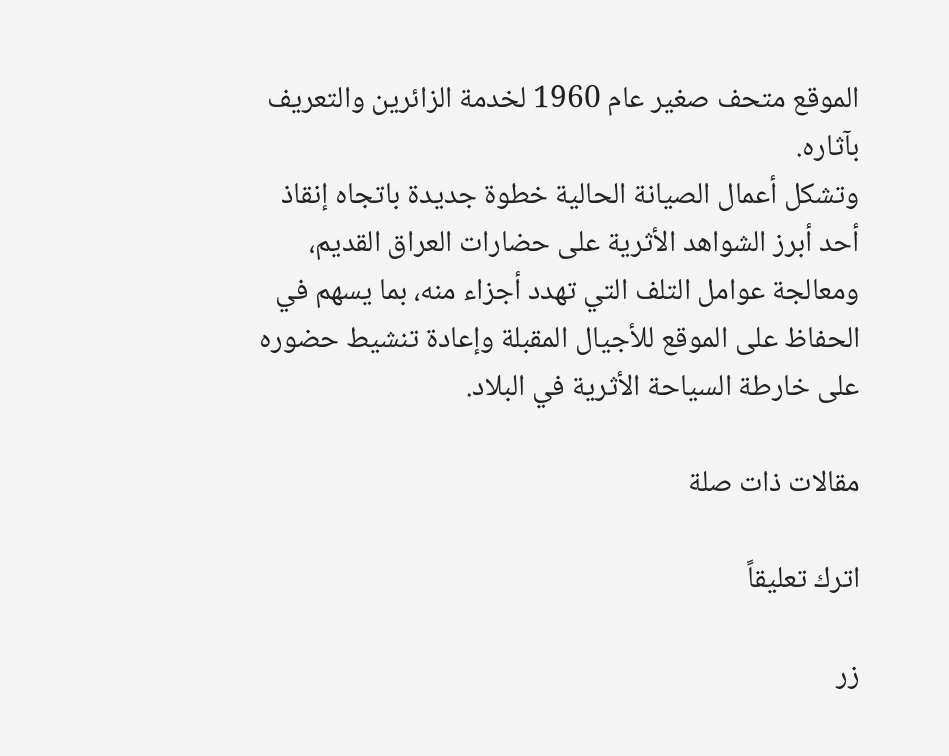الموقع متحف صغير عام 1960 لخدمة الزائرين والتعريف بآثاره.
وتشكل أعمال الصيانة الحالية خطوة جديدة باتجاه إنقاذ أحد أبرز الشواهد الأثرية على حضارات العراق القديم، ومعالجة عوامل التلف التي تهدد أجزاء منه، بما يسهم في الحفاظ على الموقع للأجيال المقبلة وإعادة تنشيط حضوره على خارطة السياحة الأثرية في البلاد.

مقالات ذات صلة

اترك تعليقاً

زر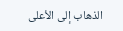الذهاب إلى الأعلى